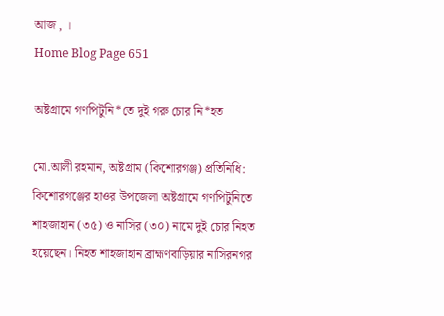আজ , ।
Home Blog Page 651

অষ্টগ্রামে গণপিটুনি*তে দুই গরু চোর নি*হত

মো.আলী রহমান, অষ্টগ্রাম (কিশোরগঞ্জ) প্রতিনিধি: কিশোরগঞ্জের হাওর উপজেলা অষ্টগ্রামে গণপিটুনিতে শাহজাহান (৩৫) ও নাসির (৩০) নামে দুই চোর নিহত হয়েছেন। নিহত শাহজাহান ব্রাহ্মণবাড়িয়ার নাসিরনগর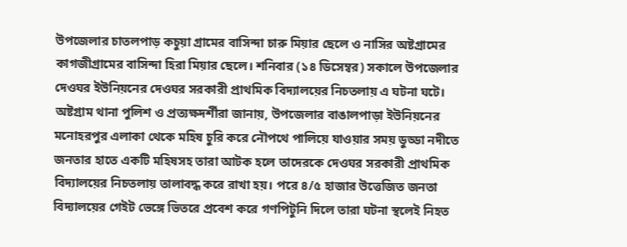উপজেলার চাতলপাড় কচুয়া গ্রামের বাসিন্দা চারু মিয়ার ছেলে ও নাসির অষ্টগ্রামের কাগজীগ্রামের বাসিন্দা হিরা মিয়ার ছেলে। শনিবার (১৪ ডিসেম্বর) সকালে উপজেলার দেওঘর ইউনিয়নের দেওঘর সরকারী প্রাথমিক বিদ্যালয়ের নিচতলায় এ ঘটনা ঘটে।
অষ্টগ্রাম থানা পুলিশ ও প্রত্যক্ষদর্শীরা জানায়, উপজেলার বাঙালপাড়া ইউনিয়নের মনোহরপুর এলাকা থেকে মহিষ চুরি করে নৌপথে পালিয়ে যাওয়ার সময় ডুড্ডা নদীতে জনতার হাতে একটি মহিষসহ তারা আটক হলে তাদেরকে দেওঘর সরকারী প্রাথমিক বিদ্যালয়ের নিচতলায় তালাবদ্ধ করে রাখা হয়। পরে ৪/৫ হাজার উত্তেজিত জনতা বিদ্যালয়ের গেইট ভেঙ্গে ভিতরে প্রবেশ করে গণপিটুনি দিলে তারা ঘটনা স্থলেই নিহত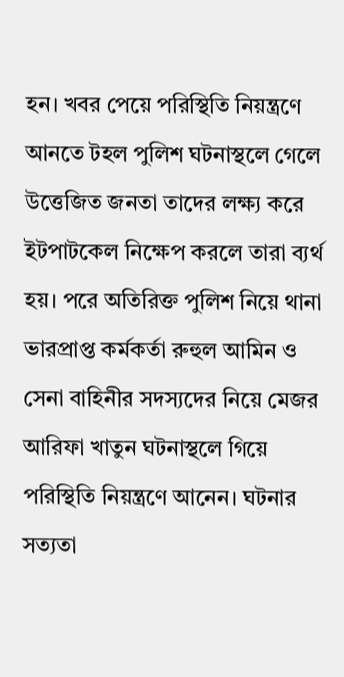হন। খবর পেয়ে পরিস্থিতি নিয়ন্ত্রণে আনতে টহল পুলিশ ঘটনাস্থলে গেলে উত্তেজিত জনতা তাদের লক্ষ্য করে ইটপাটকেল নিক্ষেপ করলে তারা ব্যর্থ হয়। পরে অতিরিক্ত পুলিশ নিয়ে থানা ভারপ্রাপ্ত কর্মকর্তা রুহুল আমিন ও সেনা বাহিনীর সদস্যদের নিয়ে মেজর আরিফা খাতুন ঘটনাস্থলে গিয়ে পরিস্থিতি নিয়ন্ত্রণে আনেন। ঘটনার সত্যতা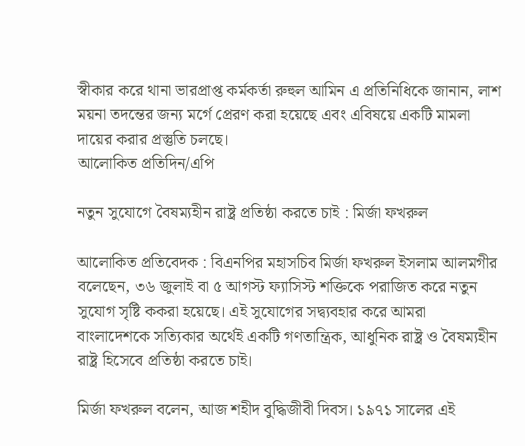স্বীকার করে থানা ভারপ্রাপ্ত কর্মকর্তা রুহুল আমিন এ প্রতিনিধিকে জানান, লাশ ময়না তদন্তের জন্য মর্গে প্রেরণ করা হয়েছে এবং এবিষয়ে একটি মামলা দায়ের করার প্রস্তুতি চলছে।
আলোকিত প্রতিদিন/এপি

নতুন সুযোগে বৈষম্যহীন রাষ্ট্র প্রতিষ্ঠা করতে চাই : মির্জা ফখরুল

আলোকিত প্রতিবেদক : বিএনপির মহাসচিব মির্জা ফখরুল ইসলাম আলমগীর বলেছেন, ৩৬ জুলাই বা ৫ আগস্ট ফ্যাসিস্ট শক্তিকে পরাজিত করে নতুন সুযোগ সৃষ্টি ককরা হয়েছে। এই সুযোগের সদ্ব্যবহার করে আমরা বাংলাদেশকে সত্যিকার অর্থেই একটি গণতান্ত্রিক, আধুনিক রাষ্ট্র ও বৈষম্যহীন রাষ্ট্র হিসেবে প্রতিষ্ঠা করতে চাই।

মির্জা ফখরুল বলেন, আজ শহীদ বুদ্ধিজীবী দিবস। ১৯৭১ সালের এই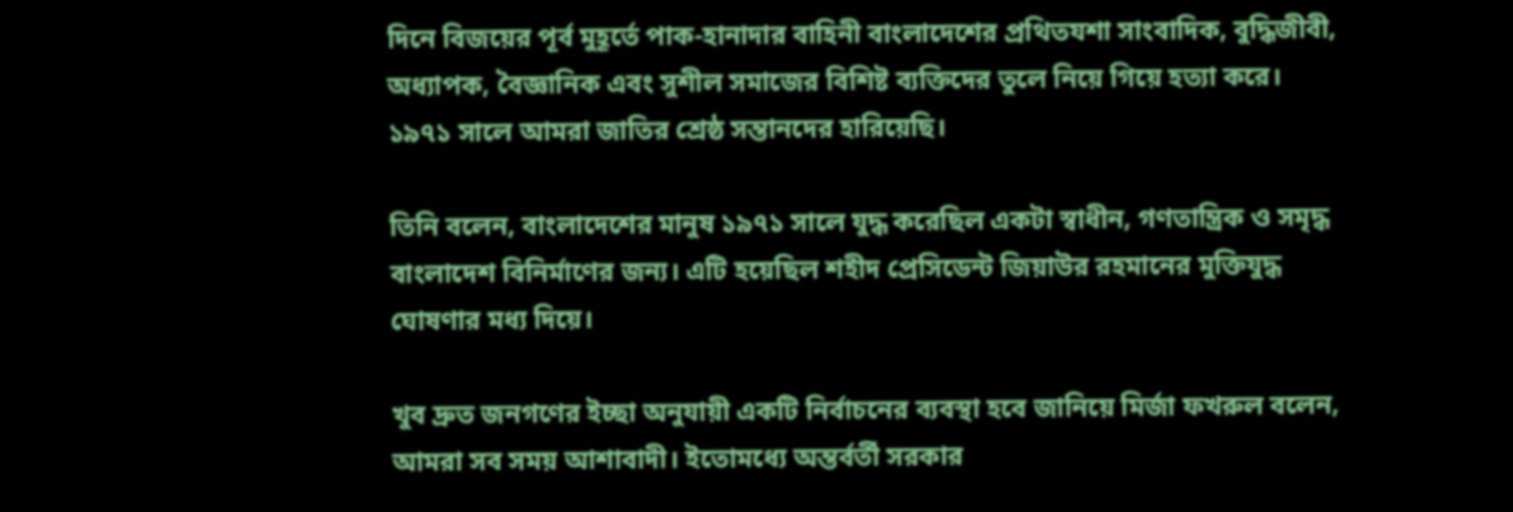দিনে বিজয়ের পূর্ব মুহূর্তে পাক-হানাদার বাহিনী বাংলাদেশের প্রথিতযশা সাংবাদিক, বুদ্ধিজীবী, অধ্যাপক, বৈজ্ঞানিক এবং সুশীল সমাজের বিশিষ্ট ব্যক্তিদের তুলে নিয়ে গিয়ে হত্যা করে। ১৯৭১ সালে আমরা জাতির শ্রেষ্ঠ সন্তানদের হারিয়েছি।

তিনি বলেন, বাংলাদেশের মানুষ ১৯৭১ সালে যুদ্ধ করেছিল একটা স্বাধীন, গণতান্ত্রিক ও সমৃদ্ধ বাংলাদেশ বিনির্মাণের জন্য। এটি হয়েছিল শহীদ প্রেসিডেন্ট জিয়াউর রহমানের মুক্তিযুদ্ধ ঘোষণার মধ্য দিয়ে।

খুব দ্রুত জনগণের ইচ্ছা অনুযায়ী একটি নির্বাচনের ব্যবস্থা হবে জানিয়ে মির্জা ফখরুল বলেন, আমরা সব সময় আশাবাদী। ইতোমধ্যে অন্তর্বর্তী সরকার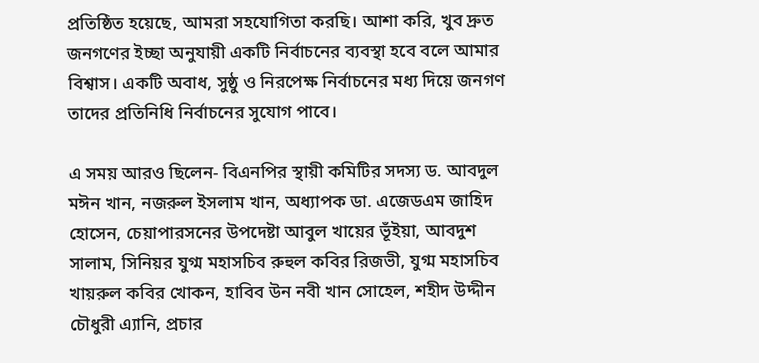প্রতিষ্ঠিত হয়েছে, আমরা সহযোগিতা করছি। আশা করি, খুব দ্রুত জনগণের ইচ্ছা অনুযায়ী একটি নির্বাচনের ব্যবস্থা হবে বলে আমার বিশ্বাস। একটি অবাধ, সুষ্ঠু ও নিরপেক্ষ নির্বাচনের মধ্য দিয়ে জনগণ তাদের প্রতিনিধি নির্বাচনের সুযোগ পাবে।

এ সময় আরও ছিলেন- বিএনপির স্থায়ী কমিটির সদস্য ড. আবদুল মঈন খান, নজরুল ইসলাম খান, অধ্যাপক ডা. এজেডএম জাহিদ হোসেন, চেয়াপারসনের উপদেষ্টা আবুল খায়ের ভূঁইয়া, আবদুশ সালাম, সিনিয়র যুগ্ম মহাসচিব রুহুল কবির রিজভী, যুগ্ম মহাসচিব খায়রুল কবির খোকন, হাবিব উন নবী খান সোহেল, শহীদ উদ্দীন চৌধুরী এ্যানি, প্রচার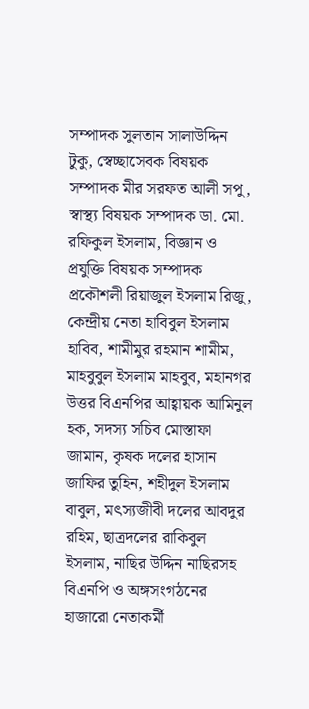সম্পাদক সুলতান সালাউদ্দিন টুকু, স্বেচ্ছাসেবক বিষয়ক সম্পাদক মীর সরফত আলী সপু, স্বাস্থ্য বিষয়ক সম্পাদক ডা. মো. রফিকুল ইসলাম, বিজ্ঞান ও প্রযুক্তি বিষয়ক সম্পাদক প্রকৌশলী রিয়াজুল ইসলাম রিজু, কেন্দ্রীয় নেতা হাবিবুল ইসলাম হাবিব, শামীমুর রহমান শামীম, মাহবুবুল ইসলাম মাহবুব, মহানগর উত্তর বিএনপির আহ্বায়ক আমিনুল হক, সদস্য সচিব মোস্তাফা জামান, কৃষক দলের হাসান জাফির তুহিন, শহীদুল ইসলাম বাবুল, মৎস্যজীবী দলের আবদুর রহিম, ছাত্রদলের রাকিবুল ইসলাম, নাছির উদ্দিন নাছিরসহ বিএনপি ও অঙ্গসংগঠনের হাজারো নেতাকর্মী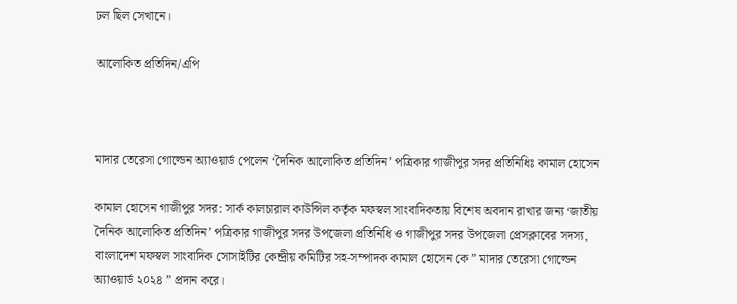ঢল ছিল সেখানে।

আলোকিত প্রতিদিন/এপি



মাদার তেরেসা গোল্ডেন অ্যাওয়ার্ড পেলেন ‘দৈনিক আলোকিত প্রতিদিন’ পত্রিকার গাজীপুর সদর প্রতিনিধিঃ কামাল হোসেন

কামাল হোসেন গাজীপুর সদর: সার্ক কালচারাল কাউন্সিল কর্তৃক মফস্বল সাংবাদিকতায় বিশেষ অবদান রাখার জন্য ‘জাতীয় দৈনিক আলোকিত প্রতিদিন’ পত্রিকার গাজীপুর সদর উপজেলা প্রতিনিধি ও গাজীপুর সদর উপজেলা প্রেসক্লাবের সদস্য, বাংলাদেশ মফস্বল সাংবাদিক সোসাইটির কেন্দ্রীয় কমিটির সহ-সম্পাদক কামাল হোসেন কে ” মাদার তেরেসা গোল্ডেন অ্যাওয়ার্ড ২০২৪ ” প্রদান করে।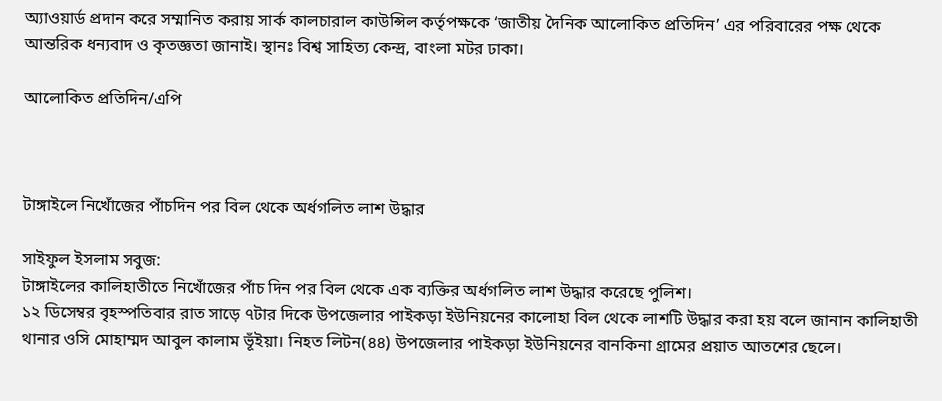অ্যাওয়ার্ড প্রদান করে সম্মানিত করায় সার্ক কালচারাল কাউন্সিল কর্তৃপক্ষকে ‘জাতীয় দৈনিক আলোকিত প্রতিদিন’ এর পরিবারের পক্ষ থেকে আন্তরিক ধন্যবাদ ও কৃতজ্ঞতা জানাই। স্থানঃ বিশ্ব সাহিত্য কেন্দ্র, বাংলা মটর ঢাকা।

আলোকিত প্রতিদিন/এপি



টাঙ্গাইলে নিখোঁজের পাঁচদিন পর বিল থেকে অর্ধগলিত লাশ উদ্ধার

সাইফুল ইসলাম সবুজ:
টাঙ্গাইলের কালিহাতীতে নিখোঁজের পাঁচ দিন পর বিল থেকে এক ব্যক্তির অর্ধগলিত লাশ উদ্ধার করেছে পুলিশ।
১২ ডিসেম্বর বৃহস্পতিবার রাত সাড়ে ৭টার দিকে উপজেলার পাইকড়া ইউনিয়নের কালোহা বিল থেকে লাশটি উদ্ধার করা হয় বলে জানান কালিহাতী থানার ওসি মোহাম্মদ আবুল কালাম ভূঁইয়া। নিহত লিটন(৪৪) উপজেলার পাইকড়া ইউনিয়নের বানকিনা গ্রামের প্রয়াত আতশের ছেলে।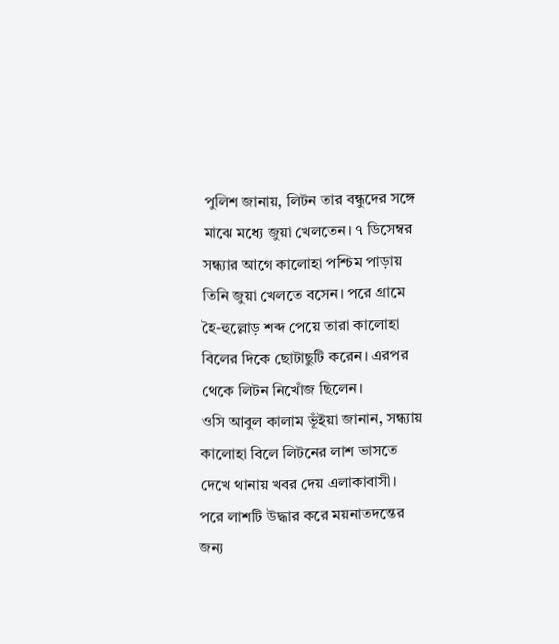পুলিশ জানায়, লিটন তার বন্ধুদের সঙ্গে মাঝে মধ্যে জুয়া খেলতেন। ৭ ডিসেম্বর সন্ধ্যার আগে কালোহা পশ্চিম পাড়ায় তিনি জুয়া খেলতে বসেন। পরে গ্রামে হৈ-হুল্লোড় শব্দ পেয়ে তারা কালোহা বিলের দিকে ছোটাছুটি করেন। এরপর থেকে লিটন নিখোঁজ ছিলেন।
ওসি আবুল কালাম ভূঁইয়া জানান, সন্ধ্যায় কালোহা বিলে লিটনের লাশ ভাসতে দেখে থানায় খবর দেয় এলাকাবাসী। পরে লাশটি উদ্ধার করে ময়নাতদন্তের জন্য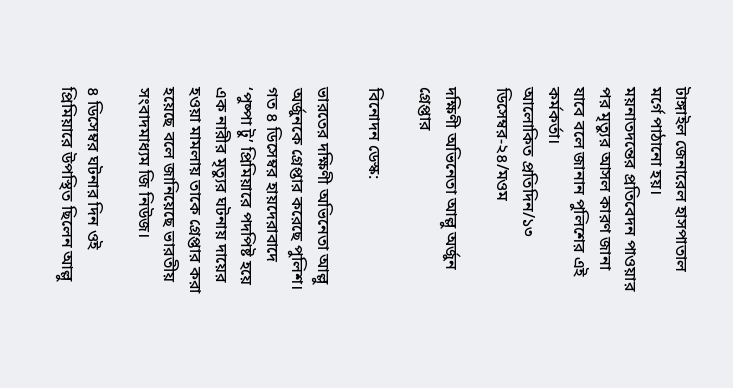টাঙ্গাইল জেনারেল হাসপাতাল মর্গে পাঠানো হয়।
ময়নাতদন্তের প্রতিবেদন পাওয়ার পর মৃত্যুর আসল কারণ জানা যাবে বলে জানান পুলিশের এই কর্মকর্তা।
আলোকিত প্রতিদিন/১৩ ডিসেম্বর-২৪/মওম

দক্ষিণী অভিনেতা আল্লু অর্জুন গ্রেপ্তার

বিনোদন ডেস্ক:

ভারতের দক্ষিণী অভিনেতা আল্লু অর্জুনকে গ্রেপ্তার করেছে পুলিশ। গত ৪ ডিসেম্বর হায়দেরাবাদে ‘পুষ্পা টু’ প্রিমিয়ারে পদপিষ্ট হয়ে এক নারীর মৃত্যুর ঘটনায় দায়ের হওয়া মামলায় তাকে গ্রেপ্তার করা হয়েছে বলে জানিয়েছে ভারতীয় সংবাদমাধ্যম জি নিউজ।

৪ ডিসেম্বর ঘটনার দিন ওই প্রিমিয়ারে উপস্থিত ছিলেন আল্লু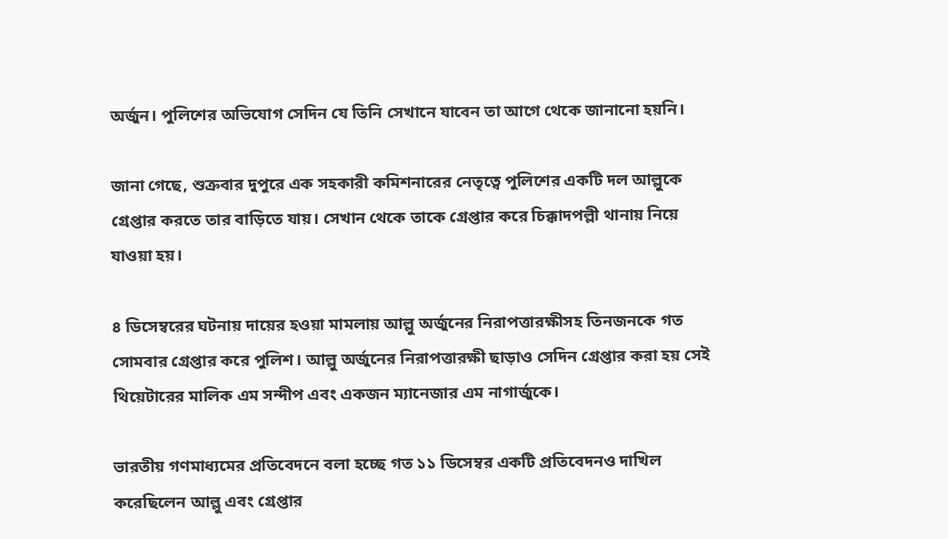অর্জুন। পুলিশের অভিযোগ সেদিন যে তিনি সেখানে যাবেন তা আগে থেকে জানানো হয়নি।

জানা গেছে, শুক্রবার দুপুরে এক সহকারী কমিশনারের নেতৃত্বে পুলিশের একটি দল আল্লুকে গ্রেপ্তার করতে তার বাড়িতে যায়। সেখান থেকে তাকে গ্রেপ্তার করে চিক্কাদপল্লী থানায় নিয়ে যাওয়া হয়।

৪ ডিসেম্বরের ঘটনায় দায়ের হওয়া মামলায় আল্লু অর্জুনের নিরাপত্তারক্ষীসহ তিনজনকে গত সোমবার গ্রেপ্তার করে পুলিশ। আল্লু অর্জুনের নিরাপত্তারক্ষী ছাড়াও সেদিন গ্রেপ্তার করা হয় সেই থিয়েটারের মালিক এম সন্দীপ এবং একজন ম্যানেজার এম নাগার্জুকে।

ভারতীয় গণমাধ্যমের প্রতিবেদনে বলা হচ্ছে গত ১১ ডিসেম্বর একটি প্রতিবেদনও দাখিল করেছিলেন আল্লু এবং গ্রেপ্তার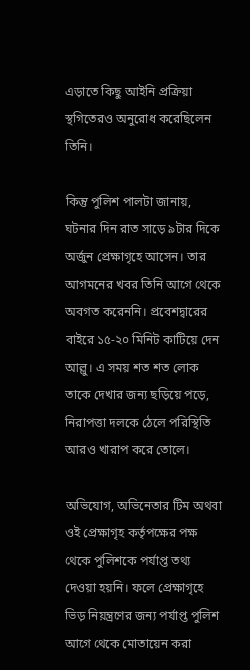এড়াতে কিছু আইনি প্রক্রিয়া স্থগিতেরও অনুরোধ করেছিলেন তিনি।

কিন্তু পুলিশ পালটা জানায়, ঘটনার দিন রাত সাড়ে ৯টার দিকে অর্জুন প্রেক্ষাগৃহে আসেন। তার আগমনের খবর তিনি আগে থেকে অবগত করেননি। প্রবেশদ্বারের বাইরে ১৫-২০ মিনিট কাটিয়ে দেন আল্লু। এ সময় শত শত লোক তাকে দেখার জন্য ছড়িয়ে পড়ে, নিরাপত্তা দলকে ঠেলে পরিস্থিতি আরও খারাপ করে তোলে।

অভিযোগ, অভিনেতার টিম অথবা ওই প্রেক্ষাগৃহ কর্তৃপক্ষের পক্ষ থেকে পুলিশকে পর্যাপ্ত তথ্য দেওয়া হয়নি। ফলে প্রেক্ষাগৃহে ভিড় নিয়ন্ত্রণের জন্য পর্যাপ্ত পুলিশ আগে থেকে মোতায়েন করা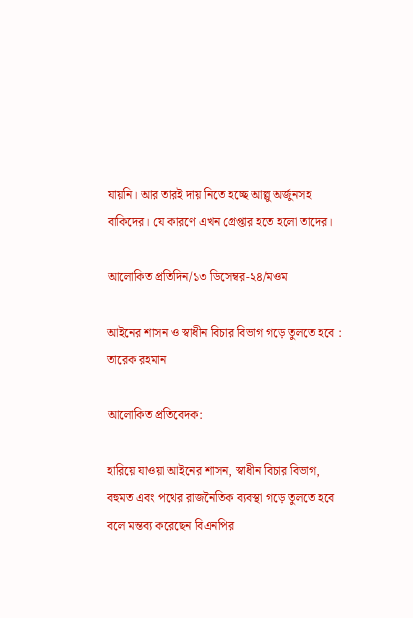যায়নি। আর তারই দায় নিতে হচ্ছে আল্লু অর্জুনসহ বাকিদের। যে কারণে এখন গ্রেপ্তার হতে হলো তাদের।

আলোকিত প্রতিদিন/১৩ ডিসেম্বর-২৪/মওম

আইনের শাসন ও স্বাধীন বিচার বিভাগ গড়ে তুলতে হবে : তারেক রহমান

আলোকিত প্রতিবেদক:

হারিয়ে যাওয়া আইনের শাসন, স্বাধীন বিচার বিভাগ, বহুমত এবং পথের রাজনৈতিক ব্যবস্থা গড়ে তুলতে হবে বলে মন্তব্য করেছেন বিএনপির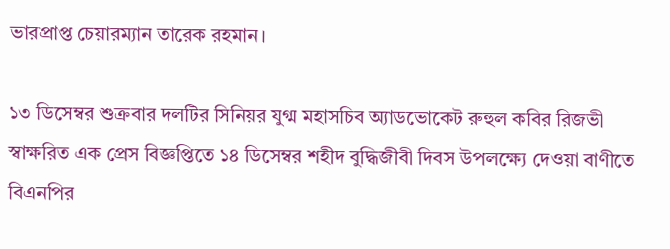ভারপ্রাপ্ত চেয়ারম্যান তারেক রহমান।

১৩ ডিসেম্বর শুক্রবার দলটির সিনিয়র যুগ্ম মহাসচিব অ্যাডভোকেট রুহুল কবির রিজভী স্বাক্ষরিত এক প্রেস বিজ্ঞপ্তিতে ১৪ ডিসেম্বর শহীদ বুদ্ধিজীবী দিবস উপলক্ষ্যে দেওয়া বাণীতে বিএনপির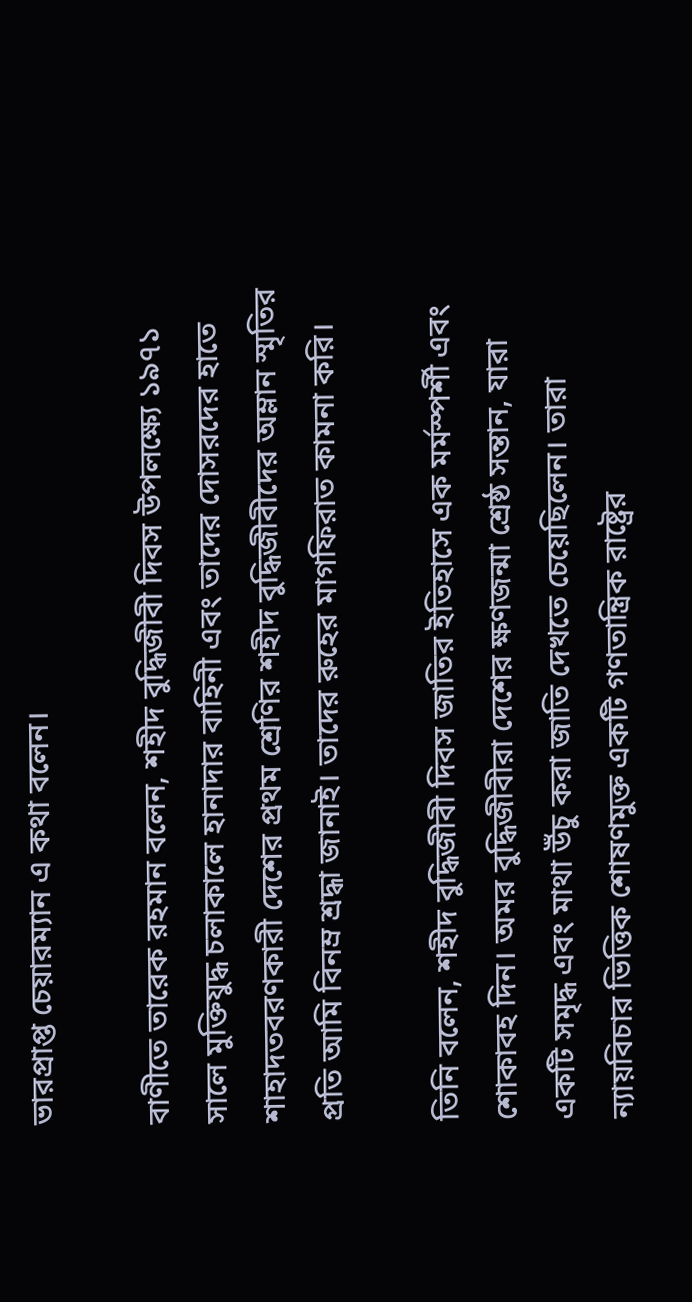ভারপ্রাপ্ত চেয়ারম্যান এ কথা বলেন।

বাণীতে তারেক রহমান বলেন, শহীদ বুদ্ধিজীবী দিবস উপলক্ষ্যে ১৯৭১ সালে মুক্তিযুদ্ধ চলাকালে হানাদার বাহিনী এবং তাদের দোসরদের হাতে শাহাদতবরণকারী দেশের প্রথম শ্রেণির শহীদ বুদ্ধিজীবীদের অম্লান স্মৃতির প্রতি আমি বিনম্র শ্রদ্ধা জানাই। তাদের রুহের মাগফিরাত কামনা করি।

তিনি বলেন, শহীদ বুদ্ধিজীবী দিবস জাতির ইতিহাসে এক মর্মস্পর্শী এবং শোকাবহ দিন। অমর বুদ্ধিজীবীরা দেশের ক্ষণজন্মা শ্রেষ্ঠ সন্তান, যারা একটি সমৃদ্ধ এবং মাথা উঁচু করা জাতি দেখতে চেয়েছিলেন। তারা ন্যায়বিচার ভিত্তিক শোষণমুক্ত একটি গণতান্ত্রিক রাষ্ট্রের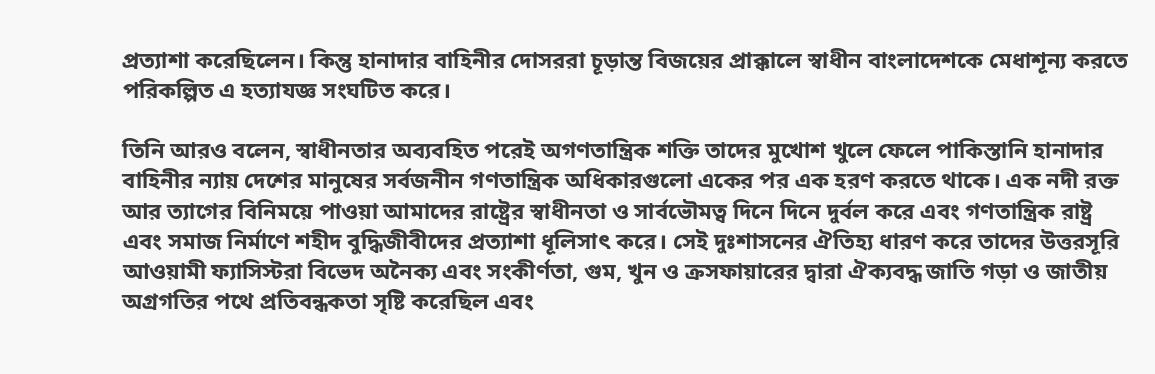প্রত্যাশা করেছিলেন। কিন্তু হানাদার বাহিনীর দোসররা চূড়ান্ত বিজয়ের প্রাক্কালে স্বাধীন বাংলাদেশকে মেধাশূন্য করতে পরিকল্পিত এ হত্যাযজ্ঞ সংঘটিত করে।

তিনি আরও বলেন, স্বাধীনতার অব্যবহিত পরেই অগণতান্ত্রিক শক্তি তাদের মুখোশ খুলে ফেলে পাকিস্তানি হানাদার বাহিনীর ন্যায় দেশের মানুষের সর্বজনীন গণতান্ত্রিক অধিকারগুলো একের পর এক হরণ করতে থাকে। এক নদী রক্ত আর ত্যাগের বিনিময়ে পাওয়া আমাদের রাষ্ট্রের স্বাধীনতা ও সার্বভৌমত্ব দিনে দিনে দুর্বল করে এবং গণতান্ত্রিক রাষ্ট্র এবং সমাজ নির্মাণে শহীদ বুদ্ধিজীবীদের প্রত্যাশা ধূলিসাৎ করে। সেই দুঃশাসনের ঐতিহ্য ধারণ করে তাদের উত্তরসূরি আওয়ামী ফ্যাসিস্টরা বিভেদ অনৈক্য এবং সংকীর্ণতা, গুম, খুন ও ক্রসফায়ারের দ্বারা ঐক্যবদ্ধ জাতি গড়া ও জাতীয় অগ্রগতির পথে প্রতিবন্ধকতা সৃষ্টি করেছিল এবং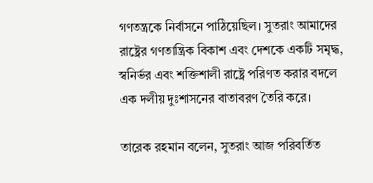গণতন্ত্রকে নির্বাসনে পাঠিয়েছিল। সুতরাং আমাদের রাষ্ট্রের গণতান্ত্রিক বিকাশ এবং দেশকে একটি সমৃদ্ধ, স্বনির্ভর এবং শক্তিশালী রাষ্ট্রে পরিণত করার বদলে এক দলীয় দুঃশাসনের বাতাবরণ তৈরি করে।

তারেক রহমান বলেন, সুতরাং আজ পরিবর্তিত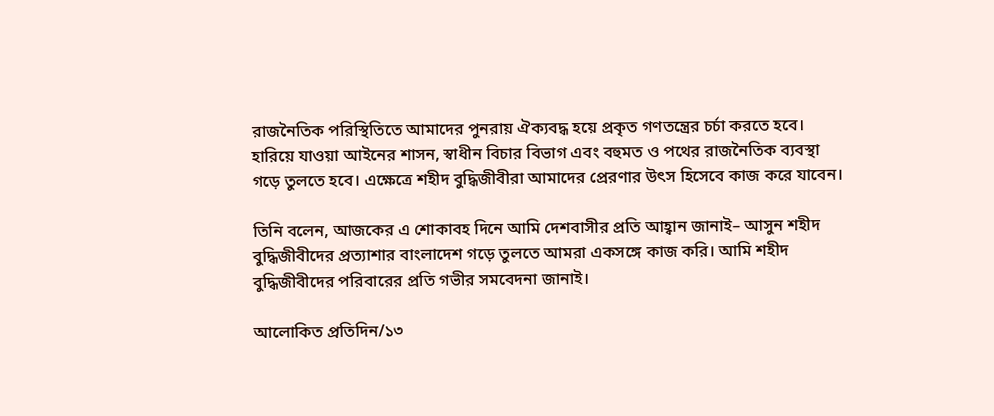রাজনৈতিক পরিস্থিতিতে আমাদের পুনরায় ঐক্যবদ্ধ হয়ে প্রকৃত গণতন্ত্রের চর্চা করতে হবে। হারিয়ে যাওয়া আইনের শাসন, স্বাধীন বিচার বিভাগ এবং বহুমত ও পথের রাজনৈতিক ব্যবস্থা গড়ে তুলতে হবে। এক্ষেত্রে শহীদ বুদ্ধিজীবীরা আমাদের প্রেরণার উৎস হিসেবে কাজ করে যাবেন।

তিনি বলেন, আজকের এ শোকাবহ দিনে আমি দেশবাসীর প্রতি আহ্বান জানাই– আসুন শহীদ বুদ্ধিজীবীদের প্রত্যাশার বাংলাদেশ গড়ে তুলতে আমরা একসঙ্গে কাজ করি। আমি শহীদ বুদ্ধিজীবীদের পরিবারের প্রতি গভীর সমবেদনা জানাই।

আলোকিত প্রতিদিন/১৩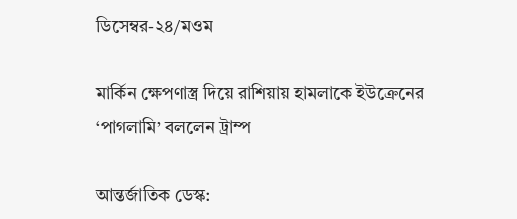ডিসেম্বর-২৪/মওম

মার্কিন ক্ষেপণাস্ত্র দিয়ে রাশিয়ায় হামলাকে ইউক্রেনের ‘পাগলামি’ বললেন ট্রাম্প

আন্তর্জাতিক ডেস্ক: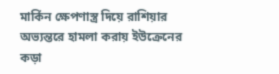মার্কিন ক্ষেপণাস্ত্র দিয়ে রাশিয়ার অভ্যন্তরে হামলা করায় ইউক্রেনের কড়া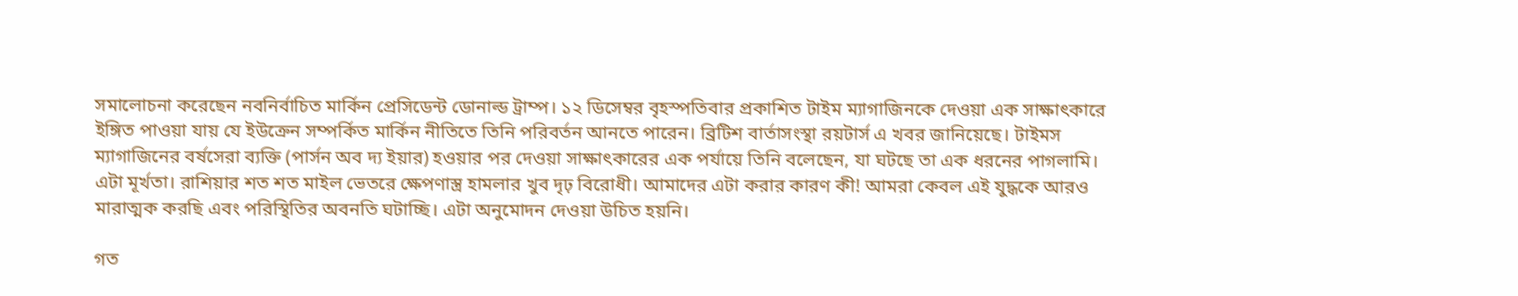সমালোচনা করেছেন নবনির্বাচিত মার্কিন প্রেসিডেন্ট ডোনাল্ড ট্রাম্প। ১২ ডিসেম্বর বৃহস্পতিবার প্রকাশিত টাইম ম্যাগাজিনকে দেওয়া এক সাক্ষাৎকারে ইঙ্গিত পাওয়া যায় যে ইউক্রেন সম্পর্কিত মার্কিন নীতিতে তিনি পরিবর্তন আনতে পারেন। ব্রিটিশ বার্তাসংস্থা রয়টার্স এ খবর জানিয়েছে। টাইমস ম্যাগাজিনের বর্ষসেরা ব্যক্তি (পার্সন অব দ্য ইয়ার) হওয়ার পর দেওয়া সাক্ষাৎকারের এক পর্যায়ে তিনি বলেছেন, যা ঘটছে তা এক ধরনের পাগলামি। এটা মূর্খতা। রাশিয়ার শত শত মাইল ভেতরে ক্ষেপণাস্ত্র হামলার খুব দৃঢ় বিরোধী। আমাদের এটা করার কারণ কী! আমরা কেবল এই যুদ্ধকে আরও মারাত্মক করছি এবং পরিস্থিতির অবনতি ঘটাচ্ছি। এটা অনুমোদন দেওয়া উচিত হয়নি।

গত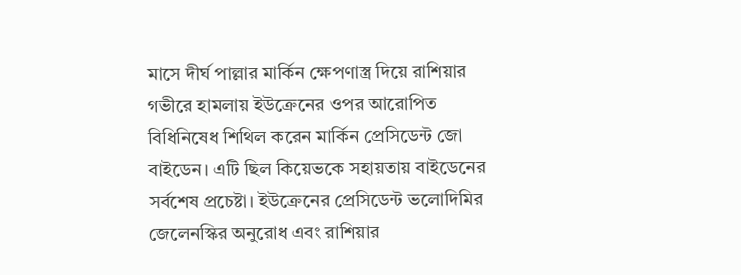মাসে দীর্ঘ পাল্লার মার্কিন ক্ষেপণাস্ত্র দিয়ে রাশিয়ার গভীরে হামলায় ইউক্রেনের ওপর আরোপিত বিধিনিষেধ শিথিল করেন মার্কিন প্রেসিডেন্ট জো বাইডেন। এটি ছিল কিয়েভকে সহায়তায় বাইডেনের সর্বশেষ প্রচেষ্টা। ইউক্রেনের প্রেসিডেন্ট ভলোদিমির জেলেনস্কির অনুরোধ এবং রাশিয়ার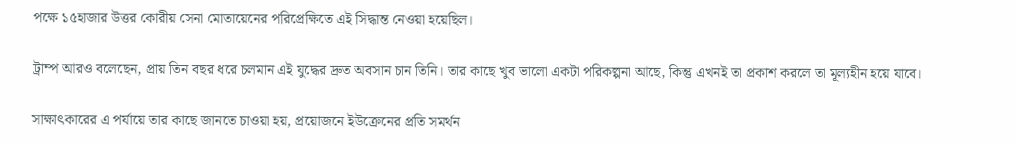পক্ষে ১৫হাজার উত্তর কোরীয় সেনা মোতায়েনের পরিপ্রেক্ষিতে এই সিদ্ধান্ত নেওয়া হয়েছিল।

ট্রাম্প আরও বলেছেন, প্রায় তিন বছর ধরে চলমান এই যুদ্ধের দ্রুত অবসান চান তিনি। তার কাছে খুব ভালো একটা পরিকল্পনা আছে, কিন্তু এখনই তা প্রকাশ করলে তা মূল্যহীন হয়ে যাবে।

সাক্ষাৎকারের এ পর্যায়ে তার কাছে জানতে চাওয়া হয়, প্রয়োজনে ইউক্রেনের প্রতি সমর্থন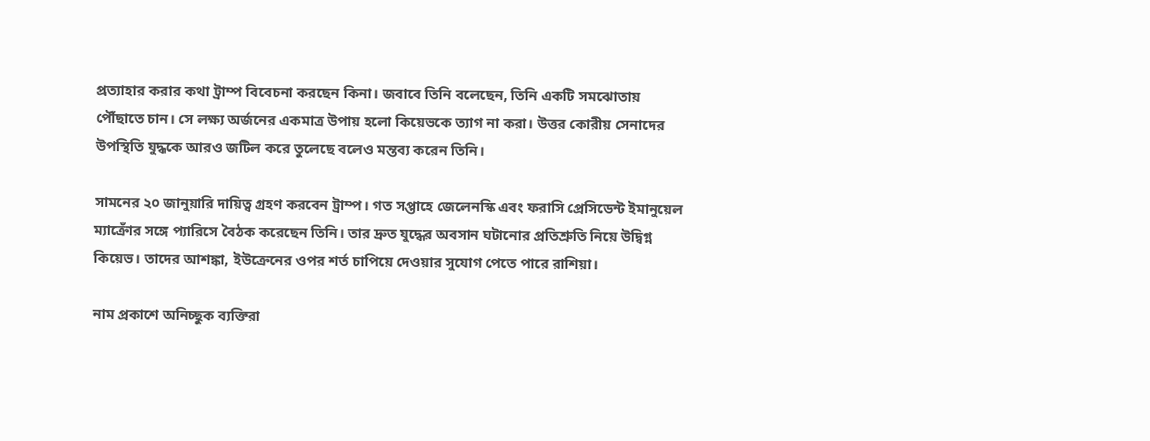প্রত্যাহার করার কথা ট্রাম্প বিবেচনা করছেন কিনা। জবাবে তিনি বলেছেন, তিনি একটি সমঝোতায় পৌঁছাতে চান। সে লক্ষ্য অর্জনের একমাত্র উপায় হলো কিয়েভকে ত্যাগ না করা। উত্তর কোরীয় সেনাদের উপস্থিতি যুদ্ধকে আরও জটিল করে তুলেছে বলেও মন্তব্য করেন তিনি।

সামনের ২০ জানুয়ারি দায়িত্ব গ্রহণ করবেন ট্রাম্প। গত সপ্তাহে জেলেনস্কি এবং ফরাসি প্রেসিডেন্ট ইমানুয়েল ম্যাক্রোঁর সঙ্গে প্যারিসে বৈঠক করেছেন তিনি। তার দ্রুত যুদ্ধের অবসান ঘটানোর প্রতিশ্রুতি নিয়ে উদ্বিগ্ন কিয়েভ। তাদের আশঙ্কা, ইউক্রেনের ওপর শর্ত চাপিয়ে দেওয়ার সুযোগ পেতে পারে রাশিয়া।

নাম প্রকাশে অনিচ্ছুক ব্যক্তিরা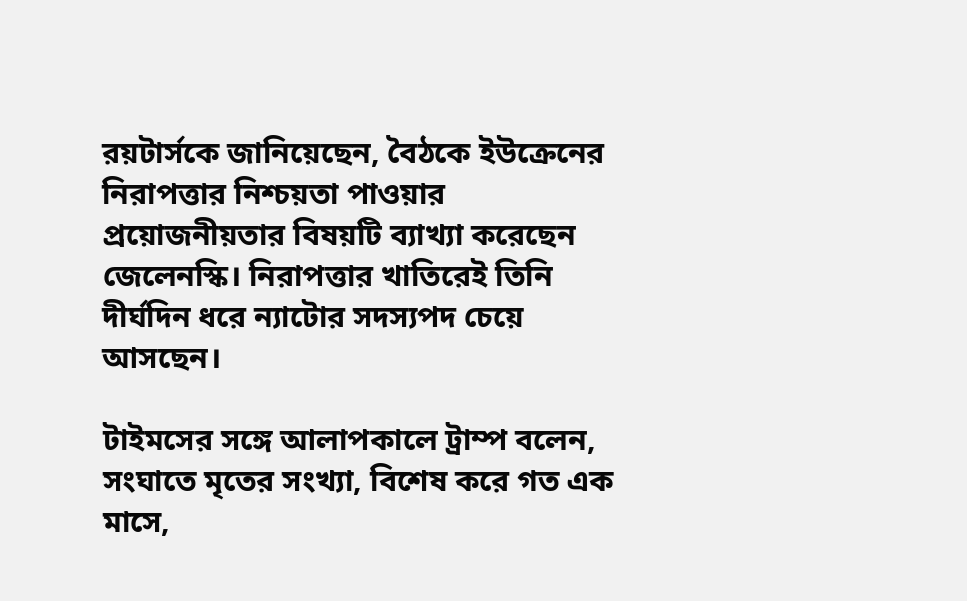রয়টার্সকে জানিয়েছেন, বৈঠকে ইউক্রেনের নিরাপত্তার নিশ্চয়তা পাওয়ার প্রয়োজনীয়তার বিষয়টি ব্যাখ্যা করেছেন জেলেনস্কি। নিরাপত্তার খাতিরেই তিনি দীর্ঘদিন ধরে ন্যাটোর সদস্যপদ চেয়ে আসছেন।

টাইমসের সঙ্গে আলাপকালে ট্রাম্প বলেন, সংঘাতে মৃতের সংখ্যা, বিশেষ করে গত এক মাসে,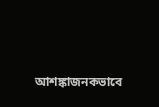আশঙ্কাজনকভাবে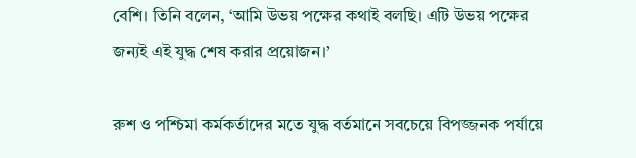বেশি। তিনি বলেন, ‘আমি উভয় পক্ষের কথাই বলছি। এটি উভয় পক্ষের জন্যই এই যুদ্ধ শেষ করার প্রয়োজন।’

রুশ ও পশ্চিমা কর্মকর্তাদের মতে যুদ্ধ বর্তমানে সবচেয়ে বিপজ্জনক পর্যায়ে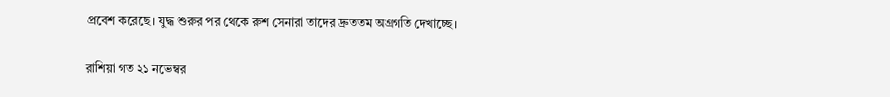প্রবেশ করেছে। যুদ্ধ শুরুর পর থেকে রুশ সেনারা তাদের দ্রুততম অগ্রগতি দেখাচ্ছে।

রাশিয়া গত ২১ নভেম্বর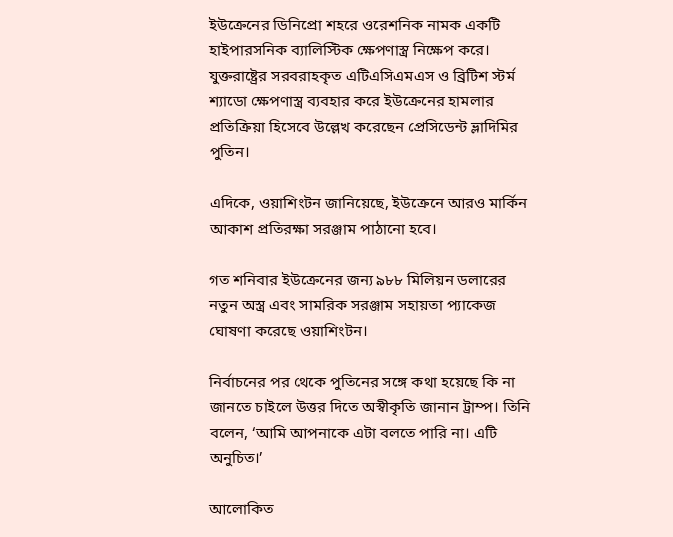ইউক্রেনের ডিনিপ্রো শহরে ওরেশনিক নামক একটি হাইপারসনিক ব্যালিস্টিক ক্ষেপণাস্ত্র নিক্ষেপ করে। যুক্তরাষ্ট্রের সরবরাহকৃত এটিএসিএমএস ও ব্রিটিশ স্টর্ম শ্যাডো ক্ষেপণাস্ত্র ব্যবহার করে ইউক্রেনের হামলার প্রতিক্রিয়া হিসেবে উল্লেখ করেছেন প্রেসিডেন্ট ভ্লাদিমির পুতিন।

এদিকে, ওয়াশিংটন জানিয়েছে, ইউক্রেনে আরও মার্কিন আকাশ প্রতিরক্ষা সরঞ্জাম পাঠানো হবে।

গত শনিবার ইউক্রেনের জন্য ৯৮৮ মিলিয়ন ডলারের নতুন অস্ত্র এবং সামরিক সরঞ্জাম সহায়তা প্যাকেজ ঘোষণা করেছে ওয়াশিংটন।

নির্বাচনের পর থেকে পুতিনের সঙ্গে কথা হয়েছে কি না জানতে চাইলে উত্তর দিতে অস্বীকৃতি জানান ট্রাম্প। তিনি বলেন, ‘আমি আপনাকে এটা বলতে পারি না। এটি অনুচিত।’

আলোকিত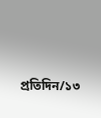প্রতিদিন/১৩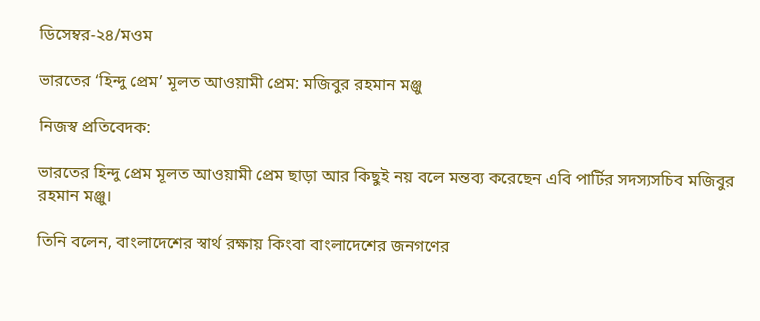ডিসেম্বর-২৪/মওম

ভারতের ‘হিন্দু প্রেম’ মূলত আওয়ামী প্রেম: মজিবুর রহমান মঞ্জু

নিজস্ব প্রতিবেদক:

ভারতের হিন্দু প্রেম মূলত আওয়ামী প্রেম ছাড়া আর কিছুই নয় বলে মন্তব্য করেছেন এবি পার্টির সদস্যসচিব মজিবুর রহমান মঞ্জু।

তিনি বলেন, বাংলাদেশের স্বার্থ রক্ষায় কিংবা বাংলাদেশের জনগণের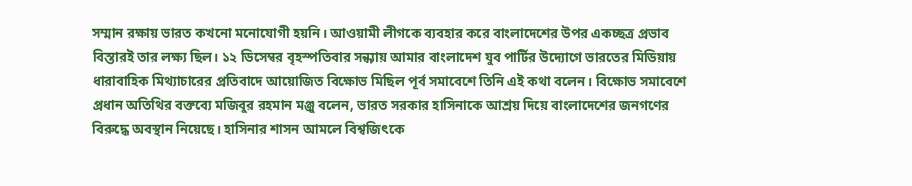সম্মান রক্ষায় ভারত কখনো মনোযোগী হয়নি। আওয়ামী লীগকে ব্যবহার করে বাংলাদেশের উপর একচ্ছত্র প্রভাব বিস্তারই তার লক্ষ্য ছিল। ১২ ডিসেম্বর বৃহস্পতিবার সন্ধ্যায় আমার বাংলাদেশ যুব পার্টির উদ্যোগে ভারতের মিডিয়ায় ধারাবাহিক মিথ্যাচারের প্রতিবাদে আয়োজিত বিক্ষোভ মিছিল পূর্ব সমাবেশে তিনি এই কথা বলেন। বিক্ষোভ সমাবেশে প্রধান অতিথির বক্তব্যে মজিবুর রহমান মঞ্জু বলেন, ভারত সরকার হাসিনাকে আশ্রয় দিয়ে বাংলাদেশের জনগণের বিরুদ্ধে অবস্থান নিয়েছে। হাসিনার শাসন আমলে বিশ্বজিৎকে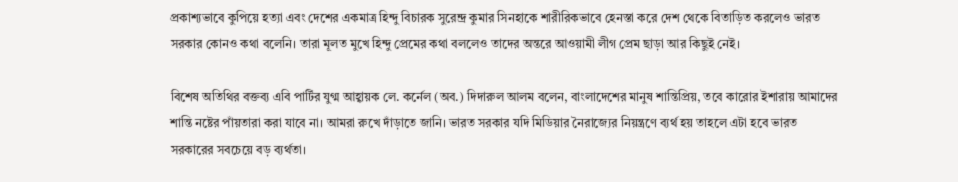প্রকাশ্যভাবে কুপিয়ে হত্যা এবং দেশের একমাত্র হিন্দু বিচারক সুরেন্দ্র কুমার সিনহাকে শারীরিকভাবে হেনস্তা করে দেশ থেকে বিতাড়িত করলেও ভারত সরকার কোনও কথা বলেনি। তারা মূলত মুখে হিন্দু প্রেমের কথা বললেও তাদের অন্তরে আওয়ামী লীগ প্রেম ছাড়া আর কিছুই নেই।

বিশেষ অতিথির বক্তব্য এবি পার্টির যুগ্ম আহ্বায়ক লে. কর্নেল (অব.) দিদারুল আলম বলেন, বাংলাদেশের মানুষ শান্তিপ্রিয়, তবে কারোর ইশারায় আমাদের শান্তি নষ্টের পাঁয়তারা করা যাবে না। আমরা রুখে দাঁড়াতে জানি। ভারত সরকার যদি মিডিয়ার নৈরাজ্যের নিয়ন্ত্রণে ব্যর্থ হয় তাহলে এটা হবে ভারত সরকারের সবচেয়ে বড় ব্যর্থতা।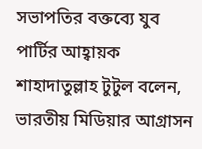সভাপতির বক্তব্যে যুব পার্টির আহ্বায়ক শাহাদাতুল্লাহ টুটুল বলেন, ভারতীয় মিডিয়ার আগ্রাসন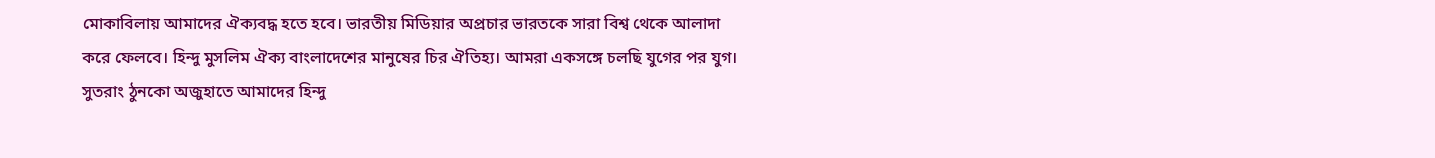মোকাবিলায় আমাদের ঐক্যবদ্ধ হতে হবে। ভারতীয় মিডিয়ার অপ্রচার ভারতকে সারা বিশ্ব থেকে আলাদা করে ফেলবে। হিন্দু মুসলিম ঐক্য বাংলাদেশের মানুষের চির ঐতিহ্য। আমরা একসঙ্গে চলছি যুগের পর যুগ। সুতরাং ঠুনকো অজুহাতে আমাদের হিন্দু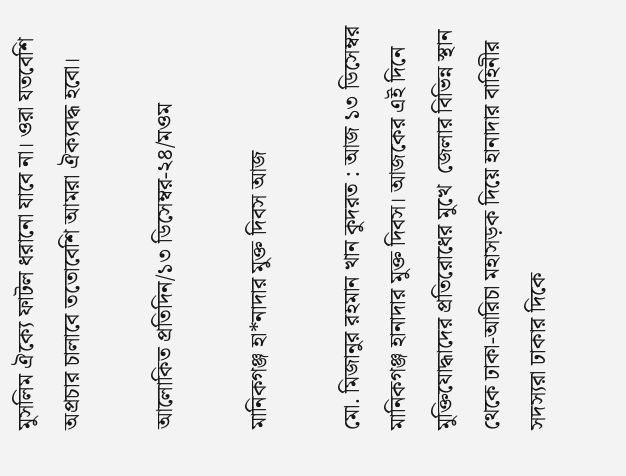মুসলিম ঐক্যে ফাটল ধরানো যাবে না। ওরা যতবেশি অপ্রচার চালাবে ততোবেশি আমরা ঐক্যবদ্ধ হবো।

আলোকিত প্রতিদিন/১৩ ডিসেম্বর-২৪/মওম

মানিকগঞ্জ হা*নাদার মুক্ত দিবস আজ

মো. মিজানুর রহমান খান কুদরত : আজ ১৩ ডিসেম্বর মানিকগঞ্জ হানাদার মুক্ত দিবস। আজকের এই দিনে মুক্তিযোদ্ধাদের প্রতিরোধের মুখে  জেলার বিভিন্ন স্থান থেকে ঢাকা-আরিচা মহাসড়ক দিয়ে হানাদার বাহিনীর সদস‌্যরা ঢাকার দিকে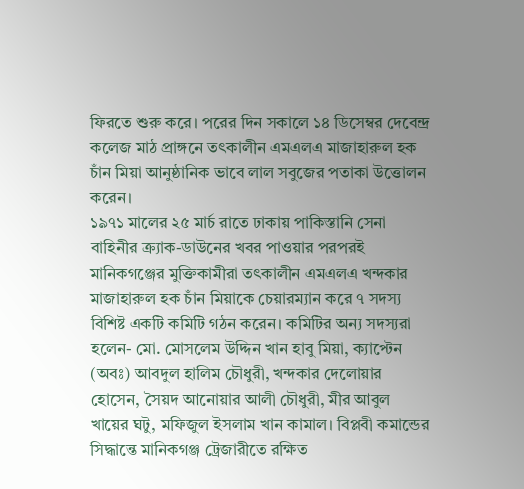ফিরতে শুরু করে। পরের দিন সকালে ১৪ ডিসেম্বর দেবেন্দ্র কলেজ মাঠ প্রাঙ্গনে তৎকালীন এমএলএ মাজাহারুল হক চাঁন মিয়া আনুষ্ঠানিক ভাবে লাল সবুজের পতাকা উত্তোলন করেন।
১৯৭১ মালের ২৫ মার্চ রাতে ঢাকায় পাকিস্তানি সেনা বাহিনীর ক্র্যাক-ডাউনের খবর পাওয়ার পরপরই মানিকগঞ্জের মুক্তিকামীরা তৎকালীন এমএলএ খন্দকার মাজাহারুল হক চাঁন মিয়াকে চেয়ারম্যান করে ৭ সদস্য বিশিষ্ট একটি কমিটি গঠন করেন। কমিটির অন্য সদস্যরা হলেন- মো. মোসলেম উদ্দিন খান হাবু মিয়া, ক্যাপ্টেন (অবঃ) আবদুল হালিম চৌধুরী, খন্দকার দেলোয়ার হোসেন, সৈয়দ আনোয়ার আলী চৌধুরী, মীর আবুল খায়ের ঘটু, মফিজুল ইসলাম খান কামাল। বিপ্লবী কমান্ডের সিদ্ধান্তে মানিকগঞ্জ ট্রেজারীতে রক্ষিত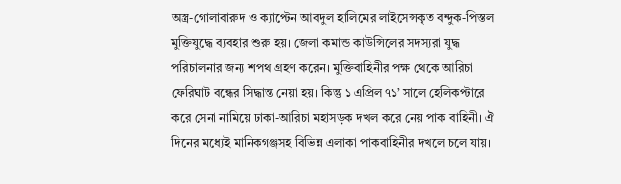অস্ত্র-গোলাবারুদ ও ক্যাপ্টেন আবদুল হালিমের লাইসেন্সকৃত বন্দুক-পিস্তল মুক্তিযুদ্ধে ব্যবহার শুরু হয়। জেলা কমান্ড কাউন্সিলের সদস্যরা যুদ্ধ পরিচালনার জন্য শপথ গ্রহণ করেন। মুক্তিবাহিনীর পক্ষ থেকে আরিচা ফেরিঘাট বন্ধের সিদ্ধান্ত নেয়া হয়। কিন্তু ১ এপ্রিল ৭১’ সালে হেলিকপ্টারে করে সেনা নামিয়ে ঢাকা-আরিচা মহাসড়ক দখল করে নেয় পাক বা‌হিনী। ঐ দিনের মধ্যেই মানিকগঞ্জসহ বিভিন্ন এলাকা পাকবাহিনীর দখলে চলে যায়।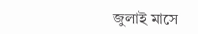জুলাই মাসে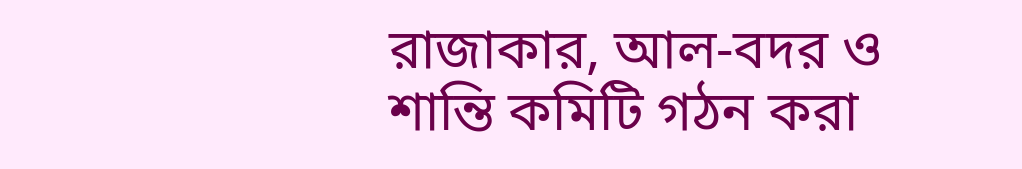রাজাকার, আল-বদর ও শান্তি কমিটি গঠন করা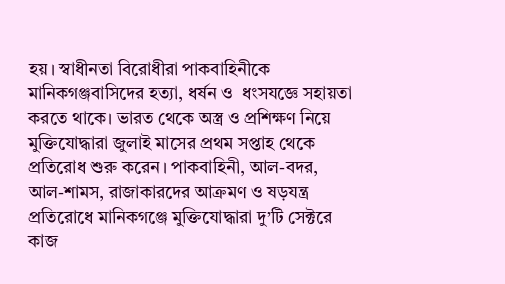হয়। স্বাধীনতা বিরোধীরা পাকবাহিনীকে মা‌নিকগঞ্জবা‌সি‌দের হত্যা, ধর্ষন ও  ধংসযজ্ঞে সহায়তা করতে থাকে। ভারত থেকে অস্ত্র ও প্রশিক্ষণ নিয়ে মুক্তিযোদ্ধারা জুলাই মাসের প্রথম সপ্তাহ থেকে প্রতিরোধ শুরু করেন। পাকবাহিনী, আল-বদর, আল-শামস, রাজাকারদের আক্রমণ ও ষড়যন্ত্র প্রতিরোধে মানিকগঞ্জে মুক্তিযোদ্ধারা দু’টি সেক্টরে কা‌জ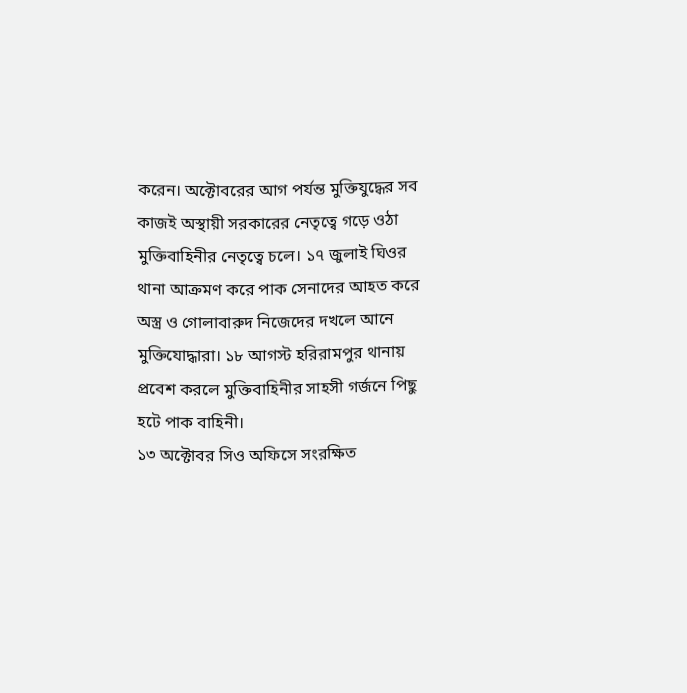করেন। অক্টোবরের আগ পর্যন্ত মুক্তিযুদ্ধের সব কাজই অস্থায়ী সরকারের নেতৃত্বে গড়ে ওঠা মুক্তিবাহিনীর নেতৃত্বে চলে। ১৭ জুলাই ঘিওর থানা আক্রমণ করে পাক সেনাদের আহত করে অস্ত্র ও গোলাবারুদ নি‌জে‌দের দখ‌লে আনে মুক্তিযোদ্ধারা। ১৮ আগস্ট হরিরামপুর থানায় প্রবেশ করলে মুক্তিবাহিনীর সাহসী গর্জ‌নে পিছু হটে পাক বাহিনী।
১৩ অক্টোবর সিও অফিসে সংরক্ষিত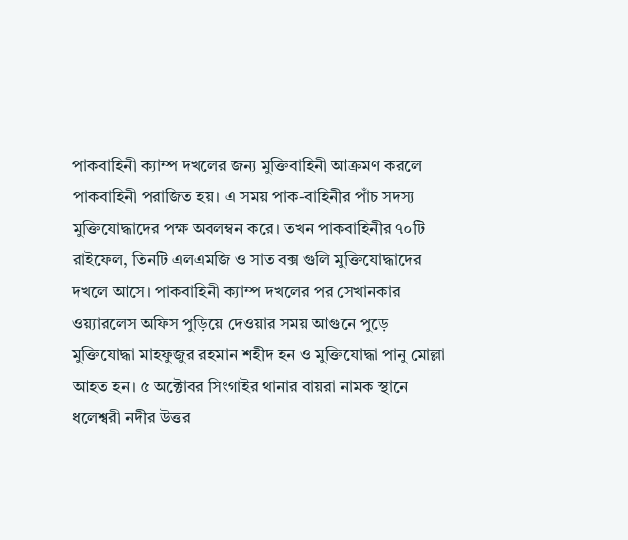পাকবাহিনী ক্যাম্প দখলের জন্য মুক্তিবাহিনী আক্রমণ করলে পাকবাহিনী পরাজিত হয়। এ সময় পাক-বাহিনীর পাঁচ সদস্য মুক্তিযোদ্ধাদের পক্ষ অবলম্বন করে। তখন পাকবাহিনীর ৭০টি রাইফেল, তিনটি এলএমজি ও সাত বক্স গুলি মুক্তিযোদ্ধাদের দখ‌লে আসে। পাকবাহিনী ক্যাম্প দখলের পর সেখানকার ওয়্যারলেস অফিস পুড়িয়ে দেওয়ার সময় আগুনে পুড়ে মুক্তিযোদ্ধা মাহফুজুর রহমান শহীদ হন ও মুক্তিযোদ্ধা পানু মোল্লা আহত হন। ৫ অক্টোবর সিংগাইর থানার বায়রা নামক স্থানে ধলেশ্বরী নদীর উত্তর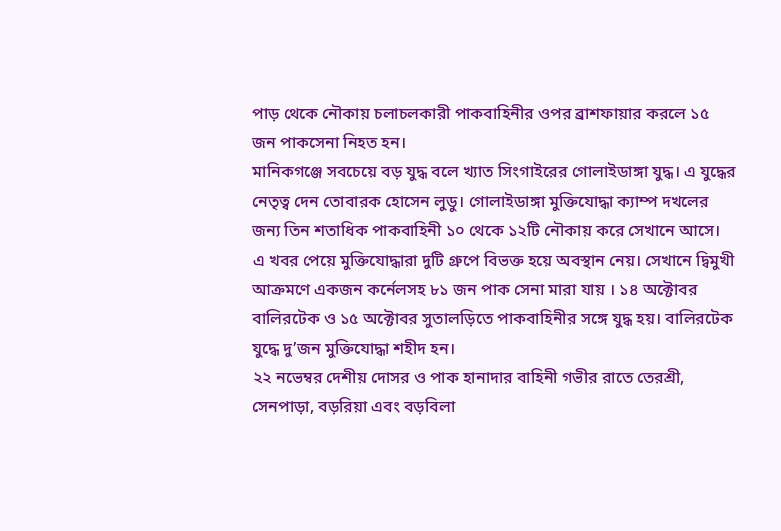পাড় থেকে নৌকায় চলাচলকারী পাকবাহিনীর ওপর ব্রাশফায়ার করলে ১৫ জন পাকসেনা নিহত হন।
মানিকগঞ্জে সবচেয়ে বড় যুদ্ধ বলে খ্যাত সিংগাইরের গোলাইডাঙ্গা যুদ্ধ। এ যুদ্ধের নেতৃত্ব দেন তোবারক হোসেন লুডু। গোলাইডাঙ্গা মুক্তিযোদ্ধা ক্যাম্প দখলের জন্য তিন শতাধিক পাকবাহিনী ১০ থে‌কে ১২টি নৌকায় ক‌রে সেখানে আসে। এ খবর পেয়ে মুক্তিযোদ্ধারা দুটি গ্রুপে বিভক্ত হয়ে অবস্থান নেয়। সেখানে দ্বিমুখী আক্রমণে একজন কর্নেলসহ ৮১ জন পাক সেনা মারা যায় । ১৪ অক্টোবর বালিরটেক ও ১৫ অক্টোবর সুতালড়িতে পাকবাহিনীর সঙ্গে যুদ্ধ হয়। বালিরটেক যুদ্ধে দু’জন মুক্তিযোদ্ধা শহীদ হন।
২২ নভেম্বর দেশীয় দোসর ও পাক হানাদার বাহিনী গভীর রা‌তে তেরশ্রী, সেনপাড়া, বড়রিয়া এবং বড়বিলা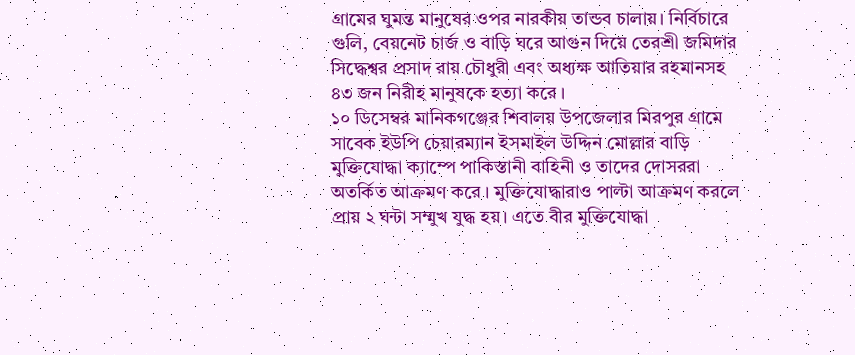গ্রামের ঘুমন্ত মানুষের ওপর নারকীয় তান্ডব চালায়। নির্বিচারে গুলি, বেয়নেট চার্জ ও বাড়ি ঘরে আগুন দিয়ে তেরশ্রী জমিদার সিদ্ধেশ্বর প্রসাদ রায় চৌধুরী এবং অধ্যক্ষ আতিয়ার রহমানসহ ৪৩ জন নিরীহ মানুষকে হত্যা করে ।
১০ ডিসেম্বর মানিকগঞ্জের শিবালয় উপজেলার মিরপুর গ্রামে সাবেক ইউপি চেয়ারম্যান ইসমাইল উদ্দিন মোল্লার বাড়ি মুক্তিযোদ্ধা ক্যাম্পে পাকিস্তানী বাহিনী ও তাদের দোসররা অতর্কিত আক্রমণ করে । মুক্তিযোদ্ধারাও পাল্টা আক্রমণ করলে প্রায় ২ ঘন্টা সম্মুখ যুদ্ধ হয়। এতে বীর মুক্তিযোদ্ধা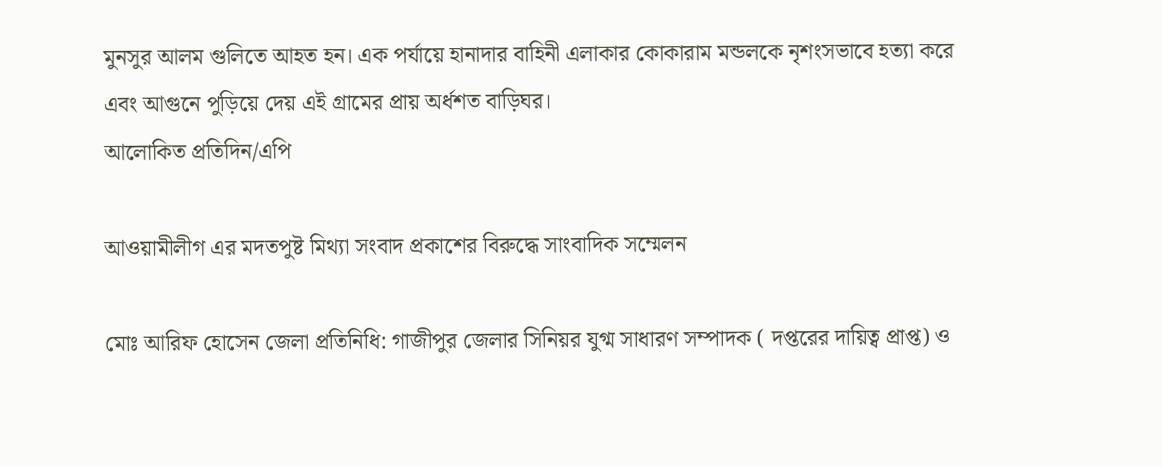মুনসুর আলম গুলিতে আহত হন। এক পর্যায়ে হানাদার বাহিনী এলাকার কোকারাম মন্ডলকে নৃশংসভাবে হত্যা করে এবং আগুনে পুড়িয়ে দেয় এই গ্রামের প্রায় অর্ধশত বাড়িঘর।
আলোকিত প্রতিদিন/এপি

আওয়ামীলীগ এর মদতপুষ্ট মিথ্যা সংবাদ প্রকাশের বিরুদ্ধে সাংবাদিক সম্মেলন

মোঃ আরিফ হোসেন জেলা প্রতিনিধি: গাজীপুর জেলার সিনিয়র যুগ্ম সাধারণ সম্পাদক ( দপ্তরের দায়িত্ব প্রাপ্ত) ও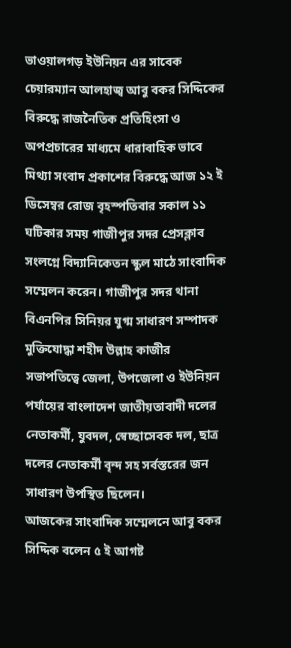ভাওয়ালগড় ইউনিয়ন এর সাবেক চেয়ারম্যান আলহাজ্ব আবু বকর সিদ্দিকের বিরুদ্ধে রাজনৈতিক প্রতিহিংসা ও অপপ্রচারের মাধ্যমে ধারাবাহিক ভাবে মিথ্যা সংবাদ প্রকাশের বিরুদ্ধে আজ ১২ ই ডিসেম্বর রোজ বৃহস্পতিবার সকাল ১১ ঘটিকার সময় গাজীপুর সদর প্রেসক্লাব সংলগ্নে বিদ্যানিকেতন স্কুল মাঠে সাংবাদিক সম্মেলন করেন। গাজীপুর সদর থানা বিএনপির সিনিয়র যুগ্ম সাধারণ সম্পাদক মুক্তিযোদ্ধা শহীদ উল্লাহ কাজীর সভাপতিত্বে জেলা, উপজেলা ও ইউনিয়ন পর্যায়ের বাংলাদেশ জাতীয়তাবাদী দলের নেতাকর্মী, যুবদল, স্বেচ্ছাসেবক দল, ছাত্র দলের নেতাকর্মী বৃন্দ সহ সর্বস্তরের জন সাধারণ উপস্থিত ছিলেন।
আজকের সাংবাদিক সম্মেলনে আবু বকর সিদ্দিক বলেন ৫ ই আগষ্ট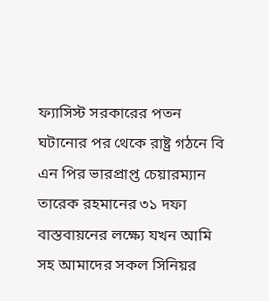ফ্যাসিস্ট সরকারের পতন ঘটানোর পর থেকে রাষ্ট্র গঠনে বি এন পির ভারপ্রাপ্ত চেয়ারম্যান তারেক রহমানের ৩১ দফা বাস্তবায়নের লক্ষ্যে যখন আমি সহ আমাদের সকল সিনিয়র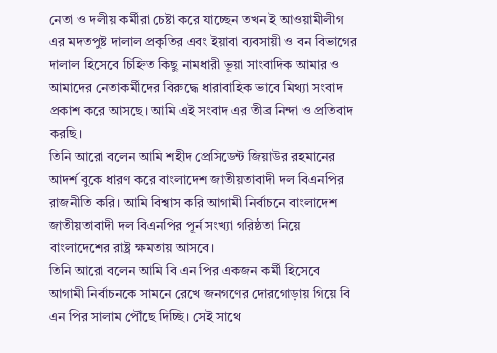নেতা ও দলীয় কর্মীরা চেষ্টা করে যাচ্ছেন তখন ই আওয়ামীলীগ এর মদতপুষ্ট দালাল প্রকৃতির এবং ইয়াবা ব্যবসায়ী ও বন বিভাগের দালাল হিসেবে চিহ্নিত কিছু নামধারী ভূয়া সাংবাদিক আমার ও আমাদের নেতাকর্মীদের বিরুদ্ধে ধারাবাহিক ভাবে মিথ্যা সংবাদ প্রকাশ করে আসছে। আমি এই সংবাদ এর তীব্র নিন্দা ও প্রতিবাদ করছি।
তিনি আরো বলেন আমি শহীদ প্রেসিডেন্ট জিয়াউর রহমানের আদর্শ বুকে ধারণ করে বাংলাদেশ জাতীয়তাবাদী দল বিএনপির রাজনীতি করি। আমি বিশ্বাস করি আগামী নির্বাচনে বাংলাদেশ জাতীয়তাবাদী দল বিএনপির পূর্ন সংখ্যা গরিষ্ঠতা নিয়ে বাংলাদেশের রাষ্ট্র ক্ষমতায় আসবে।
তিনি আরো বলেন আমি বি এন পির একজন কর্মী হিসেবে আগামী নির্বাচনকে সামনে রেখে জনগণের দোরগোড়ায় গিয়ে বি এন পির সালাম পৌঁছে দিচ্ছি। সেই সাথে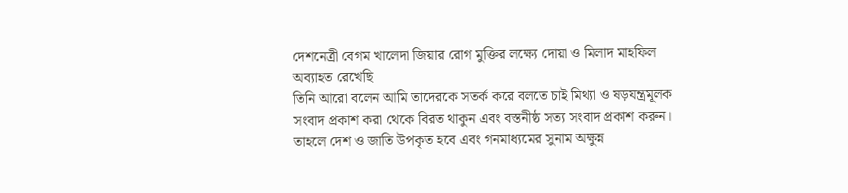দেশনেত্রী বেগম খালেদা জিয়ার রোগ মুক্তির লক্ষ্যে দোয়া ও মিলাদ মাহফিল অব্যাহত রেখেছি
তিনি আরো বলেন আমি তাদেরকে সতর্ক করে বলতে চাই মিথ্যা ও ষড়যন্ত্রমূলক সংবাদ প্রকাশ করা থেকে বিরত থাকুন এবং বস্তনীষ্ঠ সত্য সংবাদ প্রকাশ করুন। তাহলে দেশ ও জাতি উপকৃত হবে এবং গনমাধ্যমের সুনাম অক্ষুন্ন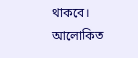থাকবে।
আলোকিত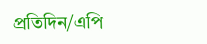প্রতিদিন/এপি